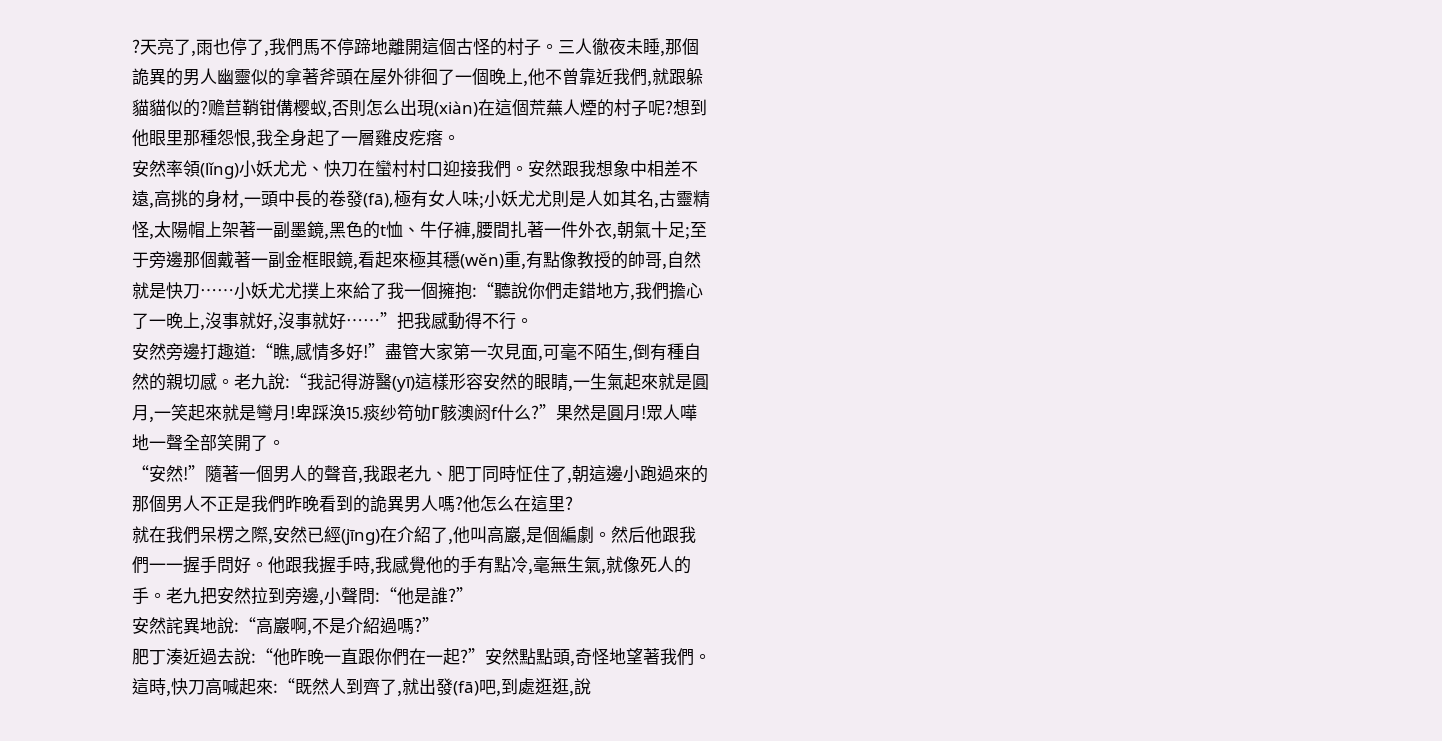?天亮了,雨也停了,我們馬不停蹄地離開這個古怪的村子。三人徹夜未睡,那個詭異的男人幽靈似的拿著斧頭在屋外徘徊了一個晚上,他不曾靠近我們,就跟躲貓貓似的?赡苣鞘钳傋樱蚁,否則怎么出現(xiàn)在這個荒蕪人煙的村子呢?想到他眼里那種怨恨,我全身起了一層雞皮疙瘩。
安然率領(lǐng)小妖尤尤、快刀在蠻村村口迎接我們。安然跟我想象中相差不遠,高挑的身材,一頭中長的卷發(fā),極有女人味;小妖尤尤則是人如其名,古靈精怪,太陽帽上架著一副墨鏡,黑色的t恤、牛仔褲,腰間扎著一件外衣,朝氣十足;至于旁邊那個戴著一副金框眼鏡,看起來極其穩(wěn)重,有點像教授的帥哥,自然就是快刀……小妖尤尤撲上來給了我一個擁抱:“聽說你們走錯地方,我們擔心了一晚上,沒事就好,沒事就好……”把我感動得不行。
安然旁邊打趣道:“瞧,感情多好!”盡管大家第一次見面,可毫不陌生,倒有種自然的親切感。老九說:“我記得游醫(yī)這樣形容安然的眼睛,一生氣起來就是圓月,一笑起來就是彎月!卑踩涣⒖痰纱笱劬Γ骸澳阏f什么?”果然是圓月!眾人嘩地一聲全部笑開了。
“安然!”隨著一個男人的聲音,我跟老九、肥丁同時怔住了,朝這邊小跑過來的那個男人不正是我們昨晚看到的詭異男人嗎?他怎么在這里?
就在我們呆楞之際,安然已經(jīng)在介紹了,他叫高巖,是個編劇。然后他跟我們一一握手問好。他跟我握手時,我感覺他的手有點冷,毫無生氣,就像死人的手。老九把安然拉到旁邊,小聲問:“他是誰?”
安然詫異地說:“高巖啊,不是介紹過嗎?”
肥丁湊近過去說:“他昨晚一直跟你們在一起?”安然點點頭,奇怪地望著我們。這時,快刀高喊起來:“既然人到齊了,就出發(fā)吧,到處逛逛,說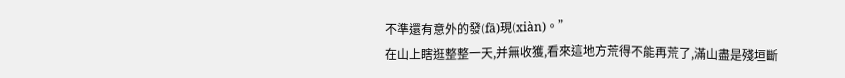不準還有意外的發(fā)現(xiàn)。”
在山上瞎逛整整一天,并無收獲,看來這地方荒得不能再荒了,滿山盡是殘垣斷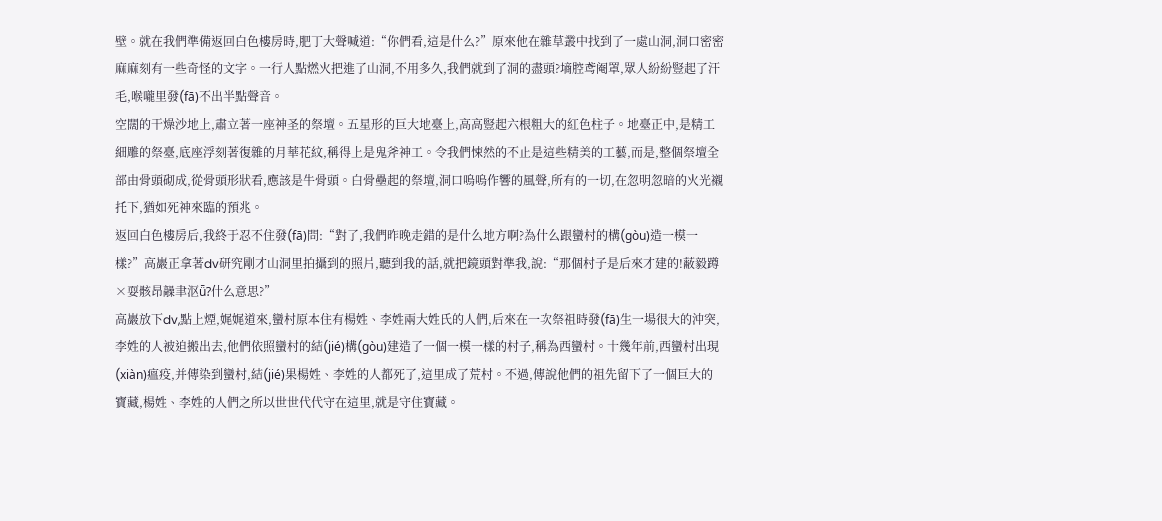壁。就在我們準備返回白色樓房時,肥丁大聲喊道:“你們看,這是什么?”原來他在雜草叢中找到了一處山洞,洞口密密麻麻刻有一些奇怪的文字。一行人點燃火把進了山洞,不用多久,我們就到了洞的盡頭?墒腔鸢阉罩,眾人紛紛豎起了汗毛,喉嚨里發(fā)不出半點聲音。
空闊的干燥沙地上,肅立著一座神圣的祭壇。五星形的巨大地臺上,高高豎起六根粗大的紅色柱子。地臺正中,是精工細雕的祭臺,底座浮刻著復雜的月華花紋,稱得上是鬼斧神工。令我們悚然的不止是這些精美的工藝,而是,整個祭壇全部由骨頭砌成,從骨頭形狀看,應該是牛骨頭。白骨壘起的祭壇,洞口嗚嗚作響的風聲,所有的一切,在忽明忽暗的火光襯托下,猶如死神來臨的預兆。
返回白色樓房后,我終于忍不住發(fā)問:“對了,我們昨晚走錯的是什么地方啊?為什么跟蠻村的構(gòu)造一模一樣?”高巖正拿著dv研究剛才山洞里拍攝到的照片,聽到我的話,就把鏡頭對準我,說:“那個村子是后來才建的!蔽毅蹲×耍骸昂髞聿沤ǖ?什么意思?”
高巖放下dv,點上煙,娓娓道來,蠻村原本住有楊姓、李姓兩大姓氏的人們,后來在一次祭祖時發(fā)生一場很大的沖突,李姓的人被迫搬出去,他們依照蠻村的結(jié)構(gòu)建造了一個一模一樣的村子,稱為西蠻村。十幾年前,西蠻村出現(xiàn)瘟疫,并傳染到蠻村,結(jié)果楊姓、李姓的人都死了,這里成了荒村。不過,傳說他們的祖先留下了一個巨大的寶藏,楊姓、李姓的人們之所以世世代代守在這里,就是守住寶藏。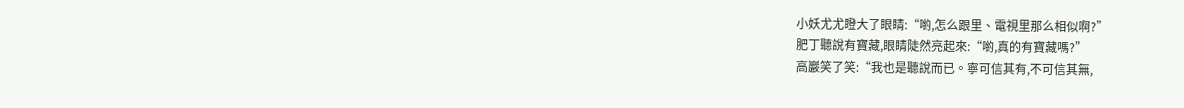小妖尤尤瞪大了眼睛:“喲,怎么跟里、電視里那么相似啊?”
肥丁聽說有寶藏,眼睛陡然亮起來:“喲,真的有寶藏嗎?”
高巖笑了笑:“我也是聽說而已。寧可信其有,不可信其無,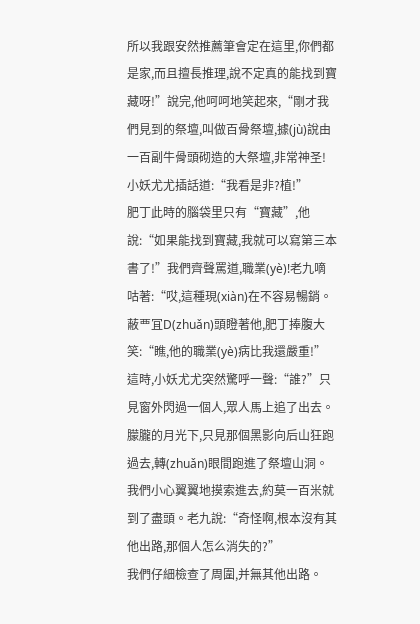所以我跟安然推薦筆會定在這里,你們都是家,而且擅長推理,說不定真的能找到寶藏呀!”說完,他呵呵地笑起來,“剛才我們見到的祭壇,叫做百骨祭壇,據(jù)說由一百副牛骨頭砌造的大祭壇,非常神圣!
小妖尤尤插話道:“我看是非?植!”
肥丁此時的腦袋里只有“寶藏”,他說:“如果能找到寶藏,我就可以寫第三本書了!”我們齊聲罵道,職業(yè)!老九嘀咕著:“哎,這種現(xiàn)在不容易暢銷。 蔽覀冝D(zhuǎn)頭瞪著他,肥丁捧腹大笑:“瞧,他的職業(yè)病比我還嚴重!”
這時,小妖尤尤突然驚呼一聲:“誰?”只見窗外閃過一個人,眾人馬上追了出去。朦朧的月光下,只見那個黑影向后山狂跑過去,轉(zhuǎn)眼間跑進了祭壇山洞。我們小心翼翼地摸索進去,約莫一百米就到了盡頭。老九說:“奇怪啊,根本沒有其他出路,那個人怎么消失的?”
我們仔細檢查了周圍,并無其他出路。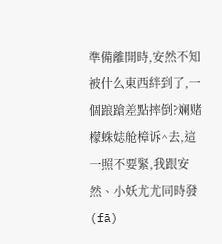準備離開時,安然不知被什么東西絆到了,一個踉蹌差點摔倒?斓赌檬蛛娡舱樟诉^去,這一照不要緊,我跟安然、小妖尤尤同時發(fā)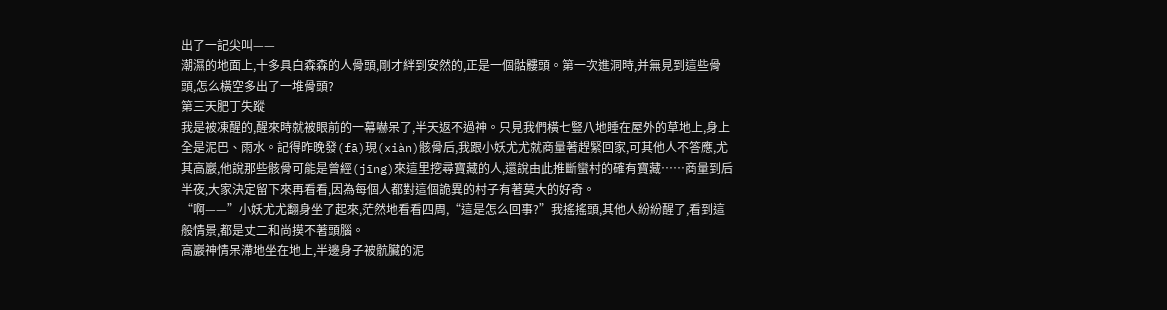出了一記尖叫——
潮濕的地面上,十多具白森森的人骨頭,剛才絆到安然的,正是一個骷髏頭。第一次進洞時,并無見到這些骨頭,怎么橫空多出了一堆骨頭?
第三天肥丁失蹤
我是被凍醒的,醒來時就被眼前的一幕嚇呆了,半天返不過神。只見我們橫七豎八地睡在屋外的草地上,身上全是泥巴、雨水。記得昨晚發(fā)現(xiàn)骸骨后,我跟小妖尤尤就商量著趕緊回家,可其他人不答應,尤其高巖,他說那些骸骨可能是曾經(jīng)來這里挖尋寶藏的人,還說由此推斷蠻村的確有寶藏……商量到后半夜,大家決定留下來再看看,因為每個人都對這個詭異的村子有著莫大的好奇。
“啊——”小妖尤尤翻身坐了起來,茫然地看看四周,“這是怎么回事?”我搖搖頭,其他人紛紛醒了,看到這般情景,都是丈二和尚摸不著頭腦。
高巖神情呆滯地坐在地上,半邊身子被骯臟的泥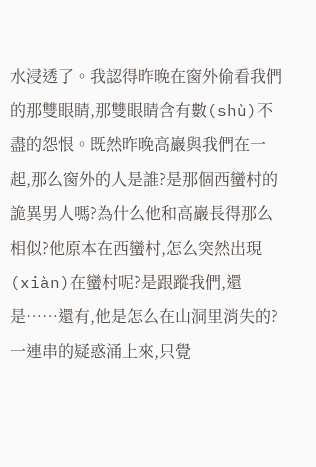水浸透了。我認得昨晚在窗外偷看我們的那雙眼睛,那雙眼睛含有數(shù)不盡的怨恨。既然昨晚高巖與我們在一起,那么窗外的人是誰?是那個西蠻村的詭異男人嗎?為什么他和高巖長得那么相似?他原本在西蠻村,怎么突然出現(xiàn)在蠻村呢?是跟蹤我們,還是……還有,他是怎么在山洞里消失的?一連串的疑惑涌上來,只覺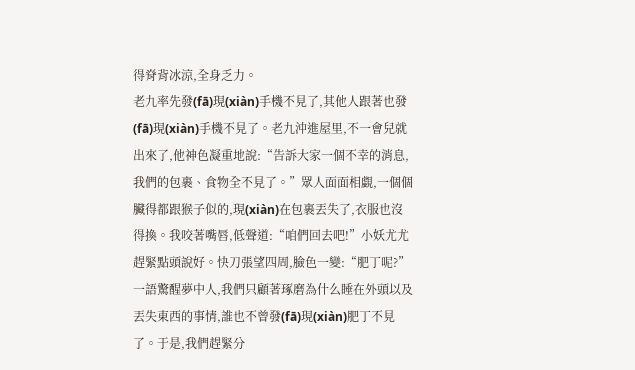得脊背冰涼,全身乏力。
老九率先發(fā)現(xiàn)手機不見了,其他人跟著也發(fā)現(xiàn)手機不見了。老九沖進屋里,不一會兒就出來了,他神色凝重地說:“告訴大家一個不幸的消息,我們的包裹、食物全不見了。”眾人面面相覷,一個個臟得都跟猴子似的,現(xiàn)在包裹丟失了,衣服也沒得換。我咬著嘴唇,低聲道:“咱們回去吧!”小妖尤尤趕緊點頭說好。快刀張望四周,臉色一變:“肥丁呢?”
一語驚醒夢中人,我們只顧著琢磨為什么睡在外頭以及丟失東西的事情,誰也不曾發(fā)現(xiàn)肥丁不見了。于是,我們趕緊分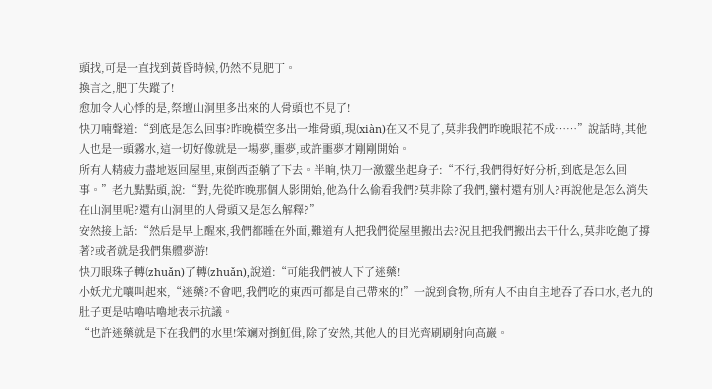頭找,可是一直找到黃昏時候,仍然不見肥丁。
換言之,肥丁失蹤了!
愈加令人心悸的是,祭壇山洞里多出來的人骨頭也不見了!
快刀喃聲道:“到底是怎么回事?昨晚橫空多出一堆骨頭,現(xiàn)在又不見了,莫非我們昨晚眼花不成……”說話時,其他人也是一頭霧水,這一切好像就是一場夢,噩夢,或許噩夢才剛剛開始。
所有人精疲力盡地返回屋里,東倒西歪躺了下去。半晌,快刀一激靈坐起身子:“不行,我們得好好分析,到底是怎么回事。”老九點點頭,說:“對,先從昨晚那個人影開始,他為什么偷看我們?莫非除了我們,蠻村還有別人?再說他是怎么消失在山洞里呢?還有山洞里的人骨頭又是怎么解釋?”
安然接上話:“然后是早上醒來,我們都睡在外面,難道有人把我們從屋里搬出去?況且把我們搬出去干什么,莫非吃飽了撐著?或者就是我們集體夢游!
快刀眼珠子轉(zhuǎn)了轉(zhuǎn),說道:“可能我們被人下了迷藥!
小妖尤尤嚷叫起來,“迷藥?不會吧,我們吃的東西可都是自己帶來的!”一說到食物,所有人不由自主地吞了吞口水,老九的肚子更是咕嚕咕嚕地表示抗議。
“也許迷藥就是下在我們的水里!笨斓对捯魟偮,除了安然,其他人的目光齊刷刷射向高巖。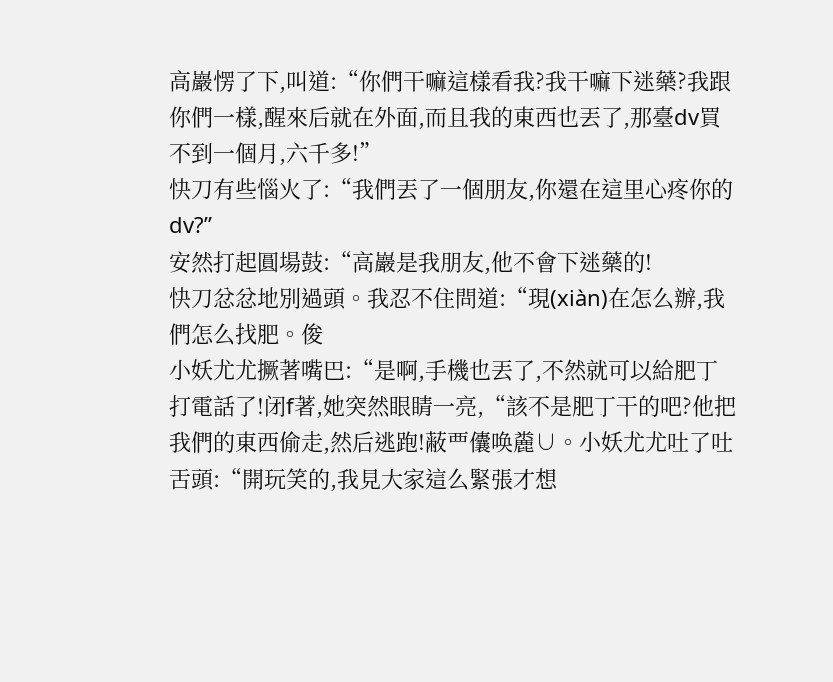高巖愣了下,叫道:“你們干嘛這樣看我?我干嘛下迷藥?我跟你們一樣,醒來后就在外面,而且我的東西也丟了,那臺dv買不到一個月,六千多!”
快刀有些惱火了:“我們丟了一個朋友,你還在這里心疼你的dv?”
安然打起圓場鼓:“高巖是我朋友,他不會下迷藥的!
快刀忿忿地別過頭。我忍不住問道:“現(xiàn)在怎么辦,我們怎么找肥。俊
小妖尤尤撅著嘴巴:“是啊,手機也丟了,不然就可以給肥丁打電話了!闭f著,她突然眼睛一亮,“該不是肥丁干的吧?他把我們的東西偷走,然后逃跑!蔽覀儾唤麊∪。小妖尤尤吐了吐舌頭:“開玩笑的,我見大家這么緊張才想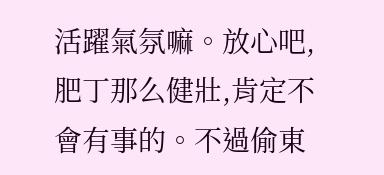活躍氣氛嘛。放心吧,肥丁那么健壯,肯定不會有事的。不過偷東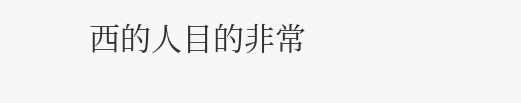西的人目的非常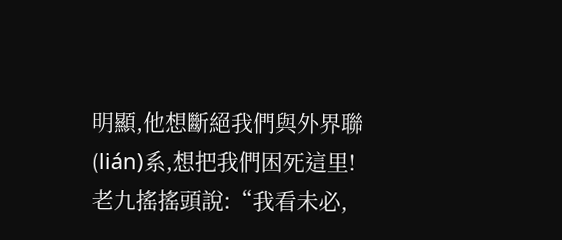明顯,他想斷絕我們與外界聯(lián)系,想把我們困死這里!
老九搖搖頭說:“我看未必,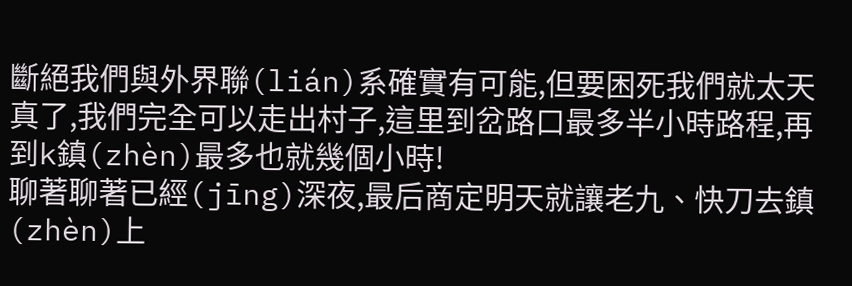斷絕我們與外界聯(lián)系確實有可能,但要困死我們就太天真了,我們完全可以走出村子,這里到岔路口最多半小時路程,再到k鎮(zhèn)最多也就幾個小時!
聊著聊著已經(jīng)深夜,最后商定明天就讓老九、快刀去鎮(zhèn)上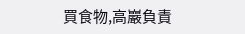買食物,高巖負責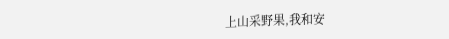上山采野果,我和安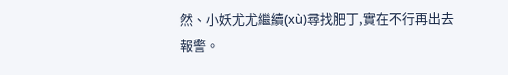然、小妖尤尤繼續(xù)尋找肥丁,實在不行再出去報警。